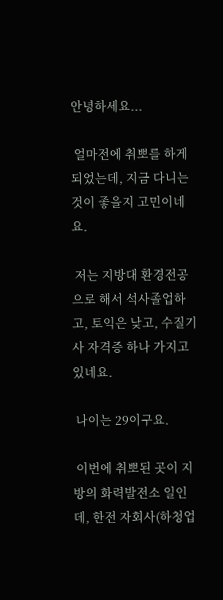안녕하세요...

 얼마전에 취뽀를 하게 되었는데, 지금 다니는 것이 좋을지 고민이네요.

 저는 지방대 환경전공으로 해서 석사졸업하고, 토익은 낮고, 수질기사 자격증 하나 가지고 있네요.

 나이는 29이구요.

 이번에 취뽀된 곳이 지방의 화력발전소 일인데, 한전 자회사(하청업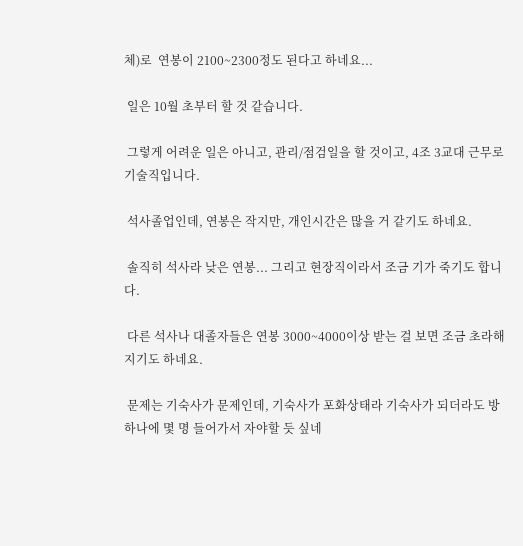체)로  연봉이 2100~2300정도 된다고 하네요...

 일은 10월 초부터 할 것 같습니다.

 그렇게 어려운 일은 아니고, 관리/점검일을 할 것이고, 4조 3교대 근무로 기술직입니다.

 석사졸업인데, 연봉은 작지만, 개인시간은 많을 거 같기도 하네요.

 솔직히 석사라 낮은 연봉... 그리고 현장직이라서 조금 기가 죽기도 합니다.

 다른 석사나 대졸자들은 연봉 3000~4000이상 받는 걸 보면 조금 초라해 지기도 하네요.

 문제는 기숙사가 문제인데, 기숙사가 포화상태라 기숙사가 되더라도 방하나에 몇 명 들어가서 자야할 듯 싶네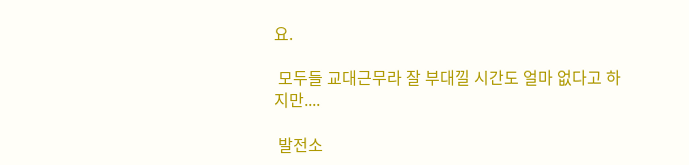요.

 모두들 교대근무라 잘 부대낄 시간도 얼마 없다고 하지만....

 발전소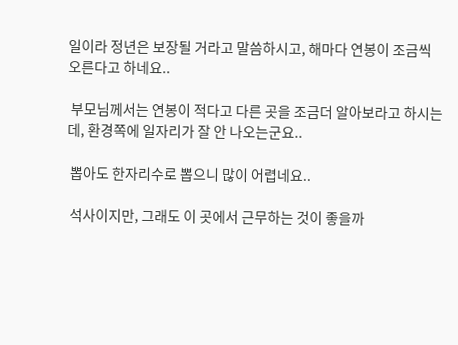일이라 정년은 보장될 거라고 말씀하시고, 해마다 연봉이 조금씩 오른다고 하네요..

 부모님께서는 연봉이 적다고 다른 곳을 조금더 알아보라고 하시는데, 환경쪽에 일자리가 잘 안 나오는군요..

 뽑아도 한자리수로 뽑으니 많이 어렵네요..

 석사이지만, 그래도 이 곳에서 근무하는 것이 좋을까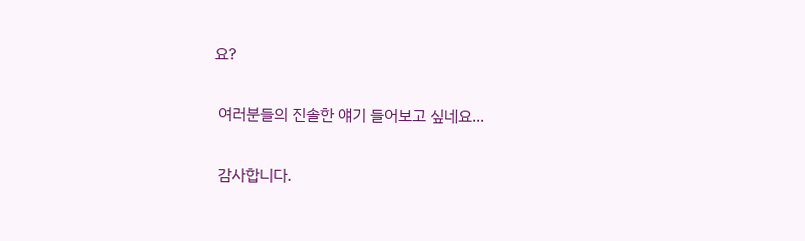요?

 여러분들의 진솔한 얘기 들어보고 싶네요...

 감사합니다.